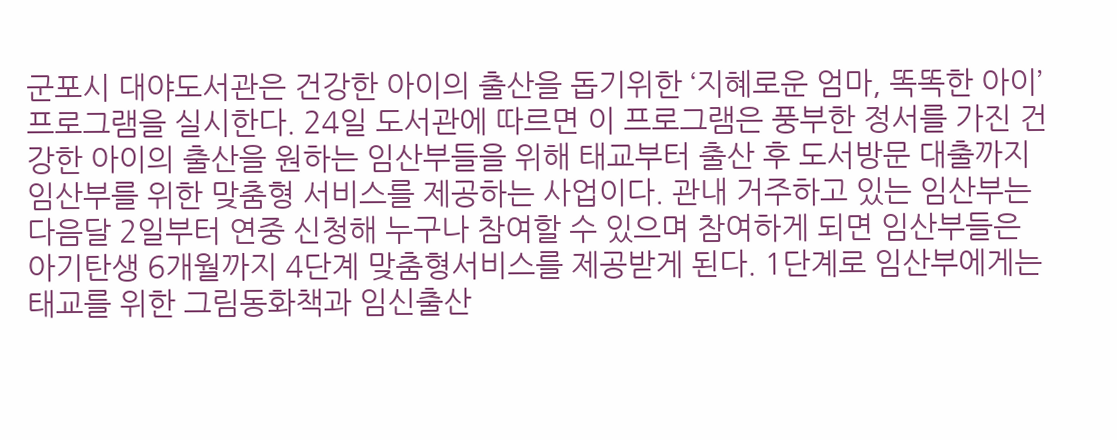군포시 대야도서관은 건강한 아이의 출산을 돕기위한 ‘지혜로운 엄마, 똑똑한 아이’ 프로그램을 실시한다. 24일 도서관에 따르면 이 프로그램은 풍부한 정서를 가진 건강한 아이의 출산을 원하는 임산부들을 위해 태교부터 출산 후 도서방문 대출까지 임산부를 위한 맞춤형 서비스를 제공하는 사업이다. 관내 거주하고 있는 임산부는 다음달 2일부터 연중 신청해 누구나 참여할 수 있으며 참여하게 되면 임산부들은 아기탄생 6개월까지 4단계 맞춤형서비스를 제공받게 된다. 1단계로 임산부에게는 태교를 위한 그림동화책과 임신출산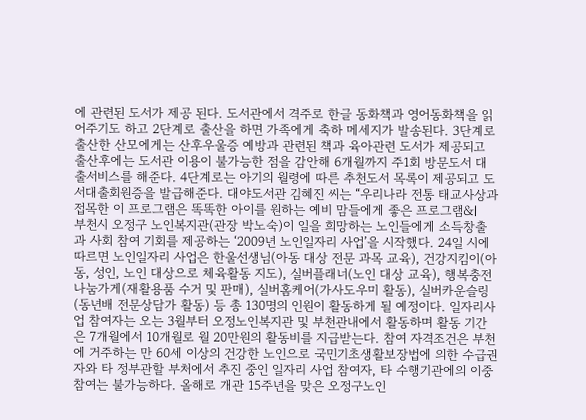에 관련된 도서가 제공 된다. 도서관에서 격주로 한글 동화책과 영어동화책을 읽어주기도 하고 2단계로 출산을 하면 가족에게 축하 메세지가 발송된다. 3단계로 출산한 산모에게는 산후우울증 예방과 관련된 책과 육아관련 도서가 제공되고 출산후에는 도서관 이용이 불가능한 점을 감안해 6개월까지 주1회 방문도서 대출서비스를 해준다. 4단계로는 아기의 월령에 따른 추천도서 목록이 제공되고 도서대출회원증을 발급해준다. 대야도서관 김혜진 씨는 “우리나라 전통 태교사상과 접목한 이 프로그램은 똑똑한 아이를 원하는 예비 맘들에게 좋은 프로그램&l
부천시 오정구 노인복지관(관장 박노숙)이 일을 희망하는 노인들에게 소득창출과 사회 참여 기회를 제공하는 ‘2009년 노인일자리 사업’을 시작했다. 24일 시에 따르면 노인일자리 사업은 한울선생님(아동 대상 전문 과목 교육), 건강지킴이(아동, 성인, 노인 대상으로 체육활동 지도), 실버플래너(노인 대상 교육), 행복충전 나눔가게(재활용품 수거 및 판매), 실버홈케어(가사도우미 활동), 실버카운슬링(동년배 전문상담가 활동) 등 총 130명의 인원이 활동하게 될 예정이다. 일자리사업 참여자는 오는 3월부터 오정노인복지관 및 부천관내에서 활동하며 활동 기간은 7개월에서 10개월로 월 20만원의 활동비를 지급받는다. 참여 자격조건은 부천에 거주하는 만 60세 이상의 건강한 노인으로 국민기초생활보장법에 의한 수급권자와 타 정부관할 부처에서 추진 중인 일자리 사업 참여자, 타 수행기관에의 이중 참여는 불가능하다. 올해로 개관 15주년을 맞은 오정구노인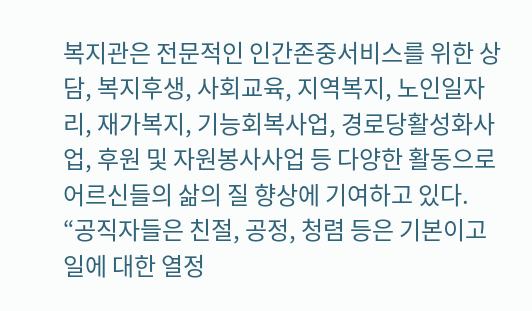복지관은 전문적인 인간존중서비스를 위한 상담, 복지후생, 사회교육, 지역복지, 노인일자리, 재가복지, 기능회복사업, 경로당활성화사업, 후원 및 자원봉사사업 등 다양한 활동으로 어르신들의 삶의 질 향상에 기여하고 있다.
“공직자들은 친절, 공정, 청렴 등은 기본이고 일에 대한 열정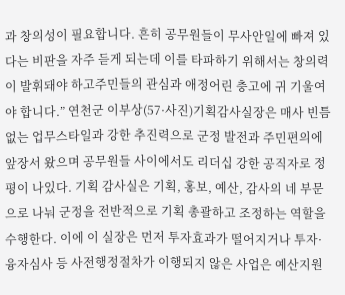과 창의성이 필요합니다. 흔히 공무원들이 무사안일에 빠져 있다는 비판을 자주 듣게 되는데 이를 타파하기 위해서는 창의력이 발휘돼야 하고주민들의 관심과 애정어린 충고에 귀 기울여야 합니다.” 연천군 이부상(57·사진)기획감사실장은 매사 빈틈없는 업무스타일과 강한 추진력으로 군정 발전과 주민편의에 앞장서 왔으며 공무원들 사이에서도 리더십 강한 공직자로 정평이 나있다. 기획 감사실은 기획, 홍보, 예산, 감사의 네 부문으로 나눠 군정을 전반적으로 기획 총괄하고 조정하는 역할을 수행한다. 이에 이 실장은 먼저 투자효과가 떨어지거나 투자·융자심사 등 사전행정절차가 이행되지 않은 사업은 예산지원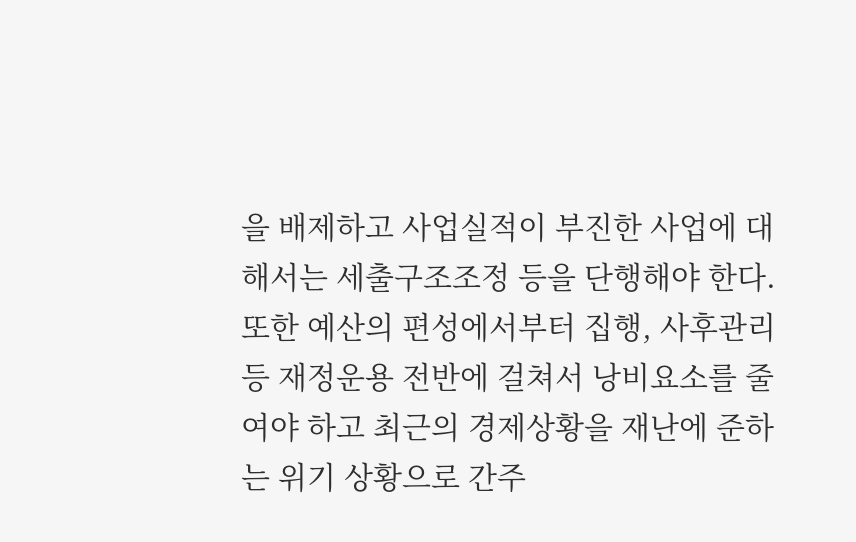을 배제하고 사업실적이 부진한 사업에 대해서는 세출구조조정 등을 단행해야 한다. 또한 예산의 편성에서부터 집행, 사후관리 등 재정운용 전반에 걸쳐서 낭비요소를 줄여야 하고 최근의 경제상황을 재난에 준하는 위기 상황으로 간주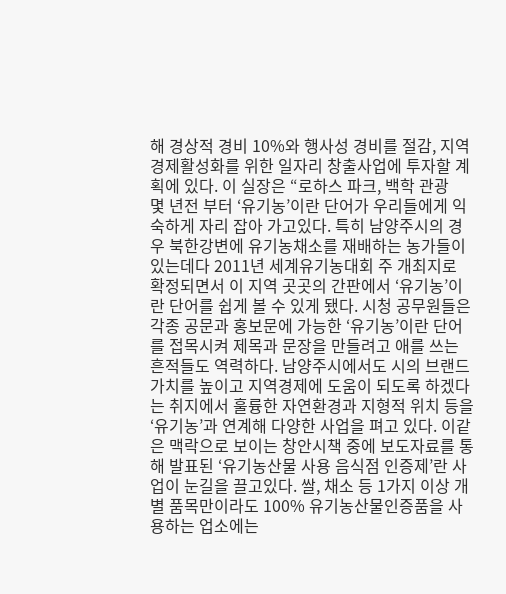해 경상적 경비 10%와 행사성 경비를 절감, 지역경제활성화를 위한 일자리 창출사업에 투자할 계획에 있다. 이 실장은 “로하스 파크, 백학 관광
몇 년전 부터 ‘유기농’이란 단어가 우리들에게 익숙하게 자리 잡아 가고있다. 특히 남양주시의 경우 북한강변에 유기농채소를 재배하는 농가들이 있는데다 2011년 세계유기농대회 주 개최지로 확정되면서 이 지역 곳곳의 간판에서 ‘유기농’이란 단어를 쉽게 볼 수 있게 됐다. 시청 공무원들은 각종 공문과 홍보문에 가능한 ‘유기농’이란 단어를 접목시켜 제목과 문장을 만들려고 애를 쓰는 흔적들도 역력하다. 남양주시에서도 시의 브랜드 가치를 높이고 지역경제에 도움이 되도록 하겠다는 취지에서 훌륭한 자연환경과 지형적 위치 등을 ‘유기농’과 연계해 다양한 사업을 펴고 있다. 이같은 맥락으로 보이는 창안시책 중에 보도자료를 통해 발표된 ‘유기농산물 사용 음식점 인증제’란 사업이 눈길을 끌고있다. 쌀, 채소 등 1가지 이상 개별 품목만이라도 100% 유기농산물인증품을 사용하는 업소에는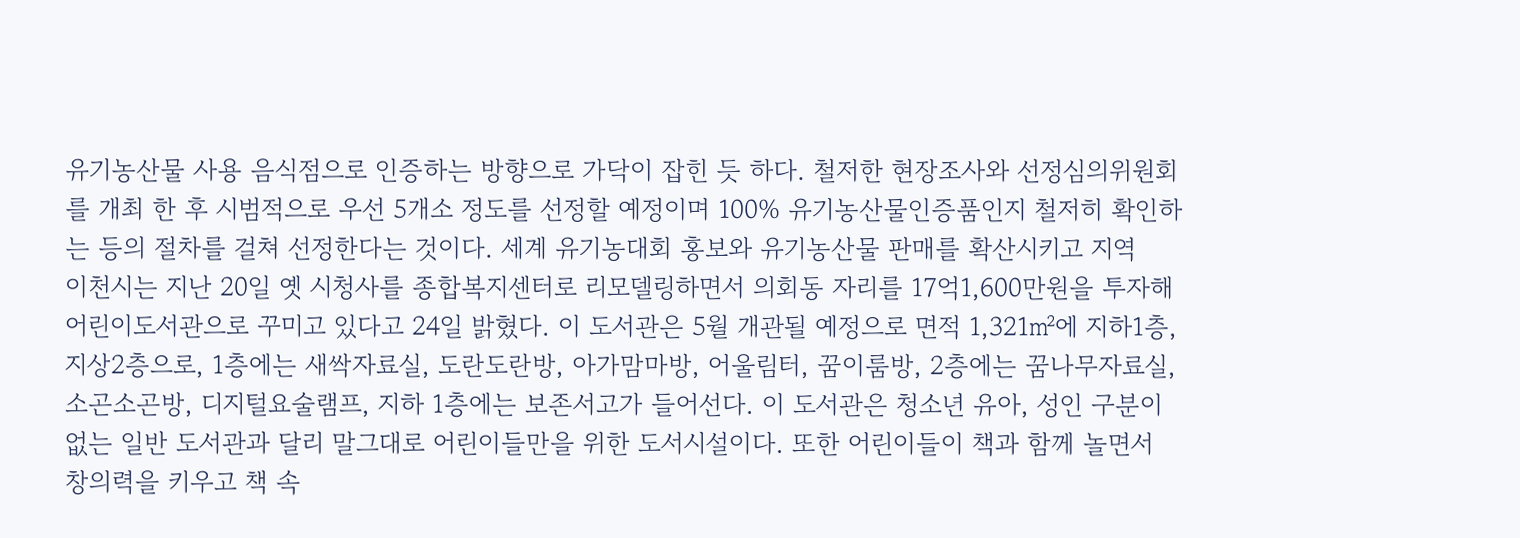유기농산물 사용 음식점으로 인증하는 방향으로 가닥이 잡힌 듯 하다. 철저한 현장조사와 선정심의위원회를 개최 한 후 시범적으로 우선 5개소 정도를 선정할 예정이며 100% 유기농산물인증품인지 철저히 확인하는 등의 절차를 걸쳐 선정한다는 것이다. 세계 유기농대회 홍보와 유기농산물 판매를 확산시키고 지역
이천시는 지난 20일 옛 시청사를 종합복지센터로 리모델링하면서 의회동 자리를 17억1,600만원을 투자해 어린이도서관으로 꾸미고 있다고 24일 밝혔다. 이 도서관은 5월 개관될 예정으로 면적 1,321㎡에 지하1층, 지상2층으로, 1층에는 새싹자료실, 도란도란방, 아가맘마방, 어울림터, 꿈이룸방, 2층에는 꿈나무자료실, 소곤소곤방, 디지털요술램프, 지하 1층에는 보존서고가 들어선다. 이 도서관은 청소년 유아, 성인 구분이 없는 일반 도서관과 달리 말그대로 어린이들만을 위한 도서시설이다. 또한 어린이들이 책과 함께 놀면서 창의력을 키우고 책 속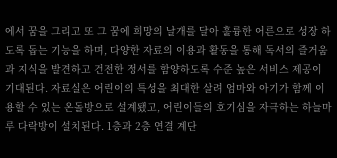에서 꿈을 그리고 또 그 꿈에 희망의 날개를 달아 훌륭한 어른으로 성장 하도록 돕는 기능을 하며, 다양한 자료의 이용과 활동을 통해 독서의 즐거움과 지식을 발견하고 건전한 정서를 함양하도록 수준 높은 서비스 제공이 기대된다. 자료실은 어린이의 특성을 최대한 살려 엄마와 아기가 함께 이용할 수 있는 온돌방으로 설계됐고, 어린이들의 호기심을 자극하는 하늘마루 다락방이 설치된다. 1층과 2층 연결 계단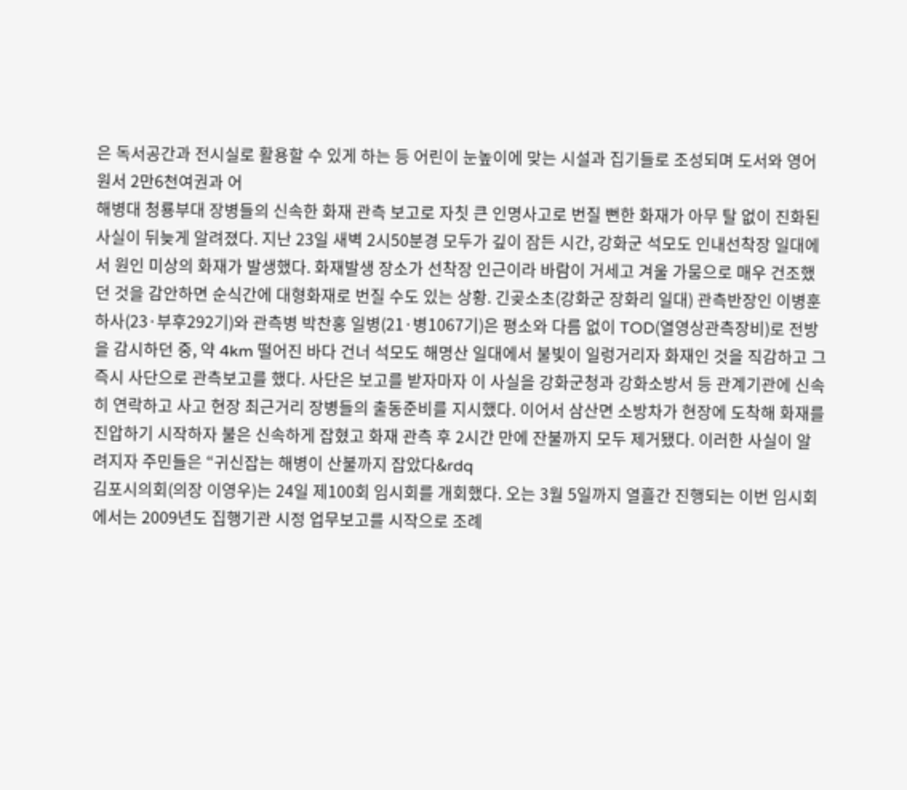은 독서공간과 전시실로 활용할 수 있게 하는 등 어린이 눈높이에 맞는 시설과 집기들로 조성되며 도서와 영어원서 2만6천여권과 어
해병대 청룡부대 장병들의 신속한 화재 관측 보고로 자칫 큰 인명사고로 번질 뻔한 화재가 아무 탈 없이 진화된 사실이 뒤늦게 알려졌다. 지난 23일 새벽 2시50분경 모두가 깊이 잠든 시간, 강화군 석모도 인내선착장 일대에서 원인 미상의 화재가 발생했다. 화재발생 장소가 선착장 인근이라 바람이 거세고 겨울 가뭄으로 매우 건조했던 것을 감안하면 순식간에 대형화재로 번질 수도 있는 상황. 긴곶소초(강화군 장화리 일대) 관측반장인 이병훈 하사(23·부후292기)와 관측병 박찬홍 일병(21·병1067기)은 평소와 다름 없이 TOD(열영상관측장비)로 전방을 감시하던 중, 약 4km 떨어진 바다 건너 석모도 해명산 일대에서 불빛이 일렁거리자 화재인 것을 직감하고 그 즉시 사단으로 관측보고를 했다. 사단은 보고를 받자마자 이 사실을 강화군청과 강화소방서 등 관계기관에 신속히 연락하고 사고 현장 최근거리 장병들의 출동준비를 지시했다. 이어서 삼산면 소방차가 현장에 도착해 화재를 진압하기 시작하자 불은 신속하게 잡혔고 화재 관측 후 2시간 만에 잔불까지 모두 제거됐다. 이러한 사실이 알려지자 주민들은 “귀신잡는 해병이 산불까지 잡았다&rdq
김포시의회(의장 이영우)는 24일 제100회 임시회를 개회했다. 오는 3월 5일까지 열흘간 진행되는 이번 임시회에서는 2009년도 집행기관 시정 업무보고를 시작으로 조례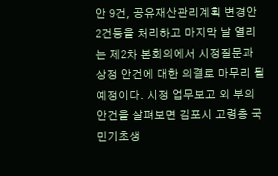안 9건, 공유재산관리계획 변경안 2건등을 처리하고 마지막 날 열리는 제2차 본회의에서 시정질문과 상정 안건에 대한 의결로 마무리 될 예정이다. 시정 업무보고 외 부의 안건을 살펴보면 김포시 고령층 국민기초생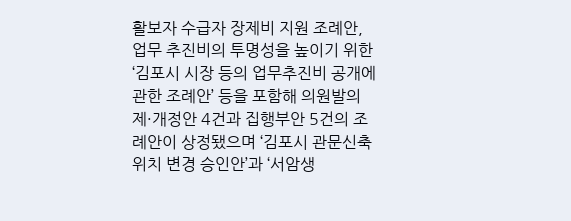활보자 수급자 장제비 지원 조례안, 업무 추진비의 투명성을 높이기 위한 ‘김포시 시장 등의 업무추진비 공개에 관한 조례안’ 등을 포함해 의원발의 제·개정안 4건과 집행부안 5건의 조례안이 상정됐으며 ‘김포시 관문신축 위치 변경 승인안’과 ‘서암생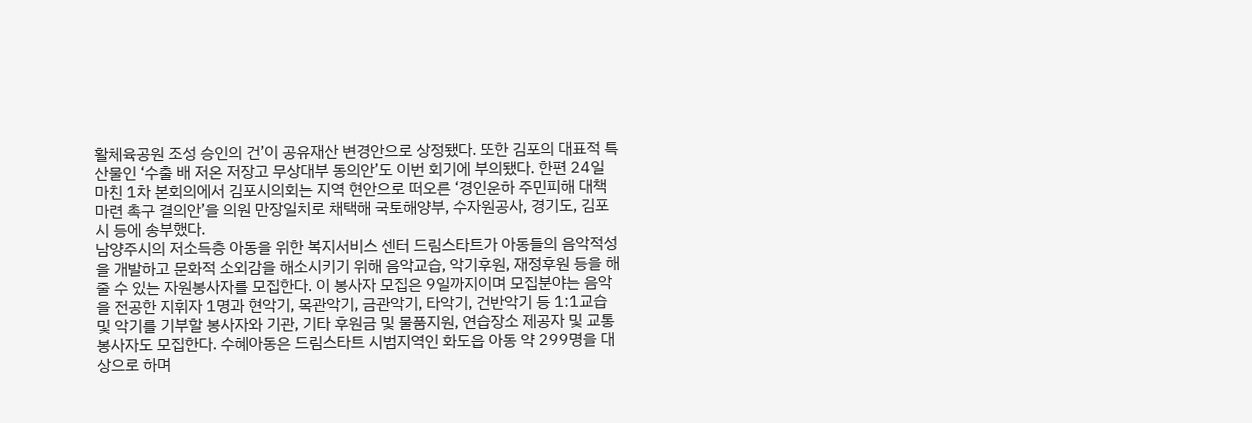활체육공원 조성 승인의 건’이 공유재산 변경안으로 상정됐다. 또한 김포의 대표적 특산물인 ‘수출 배 저온 저장고 무상대부 동의안’도 이번 회기에 부의됐다. 한편 24일 마친 1차 본회의에서 김포시의회는 지역 현안으로 떠오른 ‘경인운하 주민피해 대책마련 촉구 결의안’을 의원 만장일치로 채택해 국토해양부, 수자원공사, 경기도, 김포시 등에 송부했다.
남양주시의 저소득층 아동을 위한 복지서비스 센터 드림스타트가 아동들의 음악적성을 개발하고 문화적 소외감을 해소시키기 위해 음악교습, 악기후원, 재정후원 등을 해 줄 수 있는 자원봉사자를 모집한다. 이 봉사자 모집은 9일까지이며 모집분야는 음악을 전공한 지휘자 1명과 현악기, 목관악기, 금관악기, 타악기, 건반악기 등 1:1교습 및 악기를 기부할 봉사자와 기관, 기타 후원금 및 물품지원, 연습장소 제공자 및 교통봉사자도 모집한다. 수혜아동은 드림스타트 시범지역인 화도읍 아동 약 299명을 대상으로 하며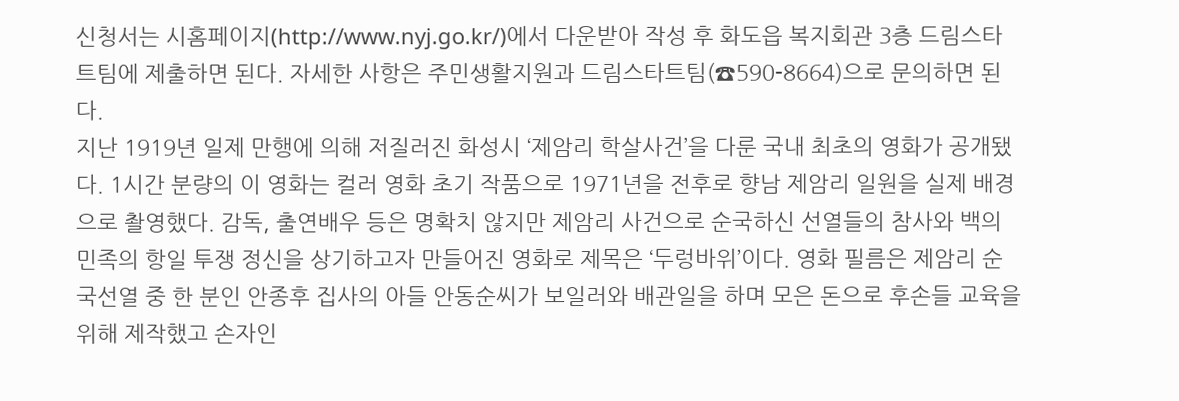신청서는 시홈페이지(http://www.nyj.go.kr/)에서 다운받아 작성 후 화도읍 복지회관 3층 드림스타트팀에 제출하면 된다. 자세한 사항은 주민생활지원과 드림스타트팀(☎590-8664)으로 문의하면 된다.
지난 1919년 일제 만행에 의해 저질러진 화성시 ‘제암리 학살사건’을 다룬 국내 최초의 영화가 공개됐다. 1시간 분량의 이 영화는 컬러 영화 초기 작품으로 1971년을 전후로 향남 제암리 일원을 실제 배경으로 촬영했다. 감독, 출연배우 등은 명확치 않지만 제암리 사건으로 순국하신 선열들의 참사와 백의민족의 항일 투쟁 정신을 상기하고자 만들어진 영화로 제목은 ‘두렁바위’이다. 영화 필름은 제암리 순국선열 중 한 분인 안종후 집사의 아들 안동순씨가 보일러와 배관일을 하며 모은 돈으로 후손들 교육을 위해 제작했고 손자인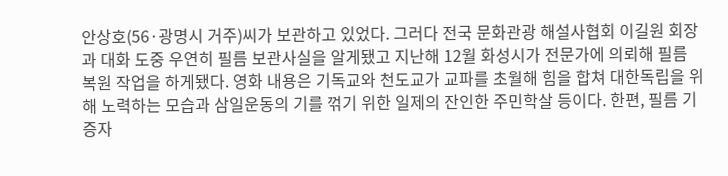안상호(56·광명시 거주)씨가 보관하고 있었다. 그러다 전국 문화관광 해설사협회 이길원 회장과 대화 도중 우연히 필름 보관사실을 알게됐고 지난해 12월 화성시가 전문가에 의뢰해 필름 복원 작업을 하게됐다. 영화 내용은 기독교와 천도교가 교파를 초월해 힘을 합쳐 대한독립을 위해 노력하는 모습과 삼일운동의 기를 꺾기 위한 일제의 잔인한 주민학살 등이다. 한편, 필름 기증자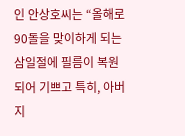인 안상호씨는 “올해로 90돌을 맞이하게 되는 삼일절에 필름이 복원되어 기쁘고 특히, 아버지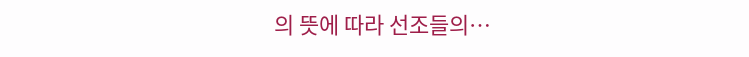의 뜻에 따라 선조들의…